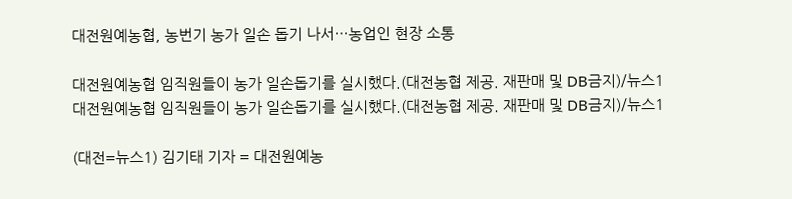대전원예농협, 농번기 농가 일손 돕기 나서…농업인 현장 소통

대전원예농협 임직원들이 농가 일손돕기를 실시했다.(대전농협 제공. 재판매 및 DB금지)/뉴스1
대전원예농협 임직원들이 농가 일손돕기를 실시했다.(대전농협 제공. 재판매 및 DB금지)/뉴스1

(대전=뉴스1) 김기태 기자 = 대전원예농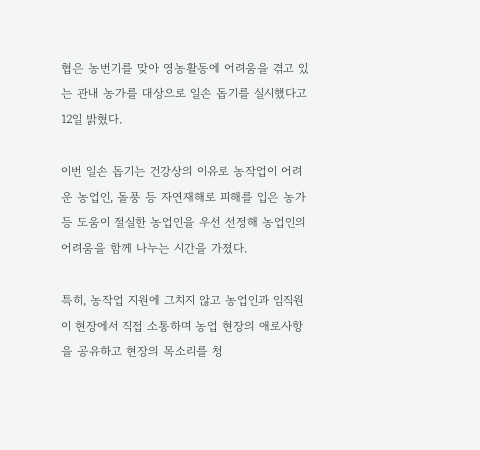협은 농번기를 맞아 영농활동에 어려움을 겪고 있는 관내 농가를 대상으로 일손 돕기를 실시했다고 12일 밝혔다.

이번 일손 돕기는 건강상의 이유로 농작업이 어려운 농업인, 돌풍 등 자연재해로 피해를 입은 농가 등 도움이 절실한 농업인을 우선 선정해 농업인의 어려움을 함께 나누는 시간을 가졌다.

특히, 농작업 지원에 그치지 않고 농업인과 임직원이 현장에서 직접 소통하며 농업 현장의 애로사항을 공유하고 현장의 목소리를 청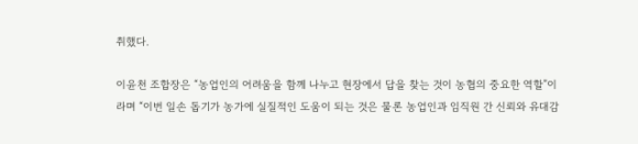취했다.

이윤천 조합장은 “농업인의 어려움을 함께 나누고 현장에서 답을 찾는 것이 농협의 중요한 역할”이라며 “이번 일손 돕기가 농가에 실질적인 도움이 되는 것은 물론 농업인과 임직원 간 신뢰와 유대감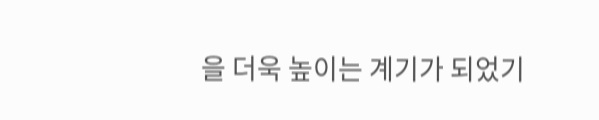을 더욱 높이는 계기가 되었기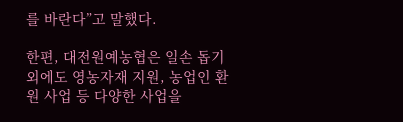를 바란다”고 말했다.

한편, 대전원예농협은 일손 돕기 외에도 영농자재 지원, 농업인 환원 사업 등 다양한 사업을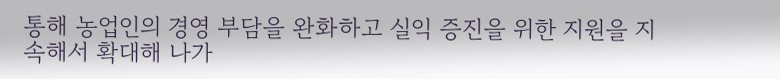통해 농업인의 경영 부담을 완화하고 실익 증진을 위한 지원을 지속해서 확대해 나가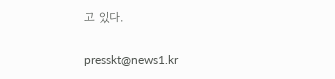고 있다.

presskt@news1.kr